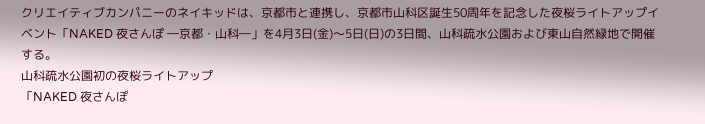クリエイティブカンパニーのネイキッドは、京都市と連携し、京都市山科区誕生50周年を記念した夜桜ライトアップイベント「NAKED 夜さんぽ ―京都・山科―」を4月3日(金)〜5日(日)の3日間、山科疏水公園および東山自然緑地で開催する。
山科疏水公園初の夜桜ライトアップ
「NAKED 夜さんぽ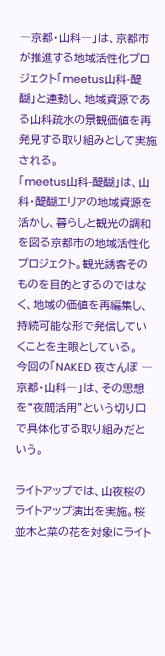―京都・山科―」は、京都市が推進する地域活性化プロジェクト「meetus山科-醍醐」と連動し、地域資源である山科疏水の景観価値を再発見する取り組みとして実施される。
「meetus山科-醍醐」は、山科・醍醐エリアの地域資源を活かし、暮らしと観光の調和を図る京都市の地域活性化プロジェクト。観光誘客そのものを目的とするのではなく、地域の価値を再編集し、持続可能な形で発信していくことを主眼としている。
今回の「NAKED 夜さんぽ ―京都・山科―」は、その思想を“夜間活用”という切り口で具体化する取り組みだという。

ライトアップでは、山夜桜のライトアップ演出を実施。桜並木と菜の花を対象にライト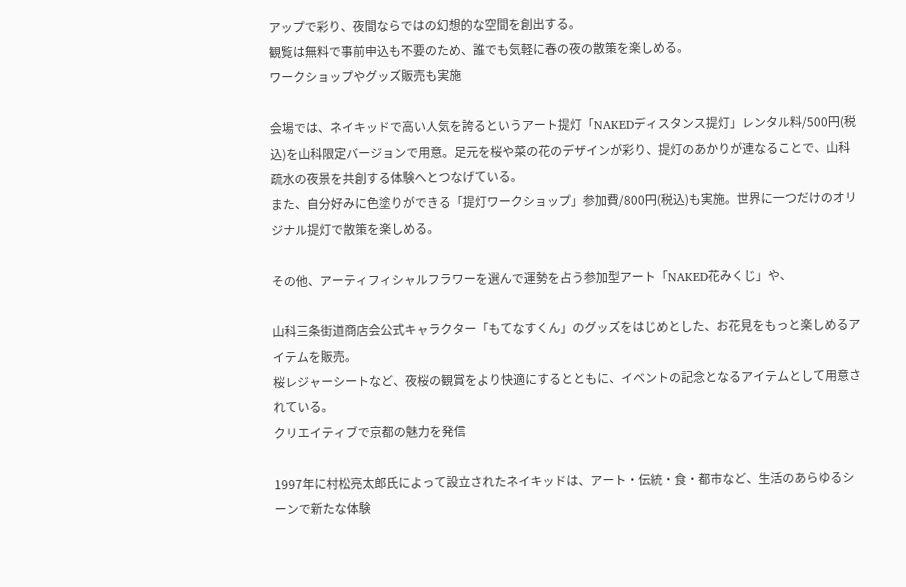アップで彩り、夜間ならではの幻想的な空間を創出する。
観覧は無料で事前申込も不要のため、誰でも気軽に春の夜の散策を楽しめる。
ワークショップやグッズ販売も実施

会場では、ネイキッドで高い人気を誇るというアート提灯「NAKEDディスタンス提灯」レンタル料/500円(税込)を山科限定バージョンで用意。足元を桜や菜の花のデザインが彩り、提灯のあかりが連なることで、山科疏水の夜景を共創する体験へとつなげている。
また、自分好みに色塗りができる「提灯ワークショップ」参加費/800円(税込)も実施。世界に一つだけのオリジナル提灯で散策を楽しめる。

その他、アーティフィシャルフラワーを選んで運勢を占う参加型アート「NAKED花みくじ」や、

山科三条街道商店会公式キャラクター「もてなすくん」のグッズをはじめとした、お花見をもっと楽しめるアイテムを販売。
桜レジャーシートなど、夜桜の観賞をより快適にするとともに、イベントの記念となるアイテムとして用意されている。
クリエイティブで京都の魅力を発信

1997年に村松亮太郎氏によって設立されたネイキッドは、アート・伝統・食・都市など、生活のあらゆるシーンで新たな体験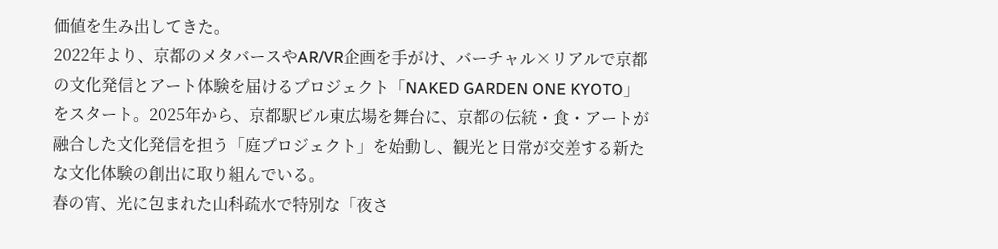価値を生み出してきた。
2022年より、京都のメタバースやAR/VR企画を手がけ、バーチャル×リアルで京都の文化発信とアート体験を届けるプロジェクト「NAKED GARDEN ONE KYOTO」をスタート。2025年から、京都駅ビル東広場を舞台に、京都の伝統・食・アートが融合した文化発信を担う「庭プロジェクト」を始動し、観光と日常が交差する新たな文化体験の創出に取り組んでいる。
春の宵、光に包まれた山科疏水で特別な「夜さ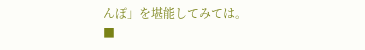んぽ」を堪能してみては。
■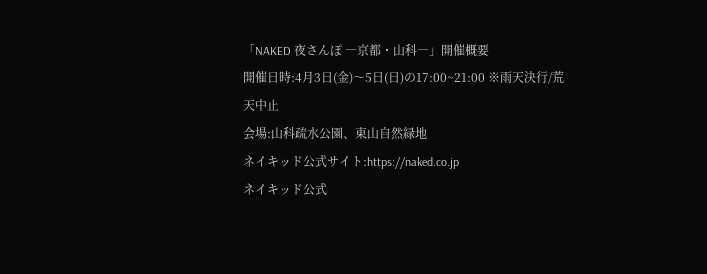「NAKED 夜さんぽ ―京都・山科―」開催概要
開催日時:4月3日(金)〜5日(日)の17:00~21:00 ※雨天決行/荒天中止
会場:山科疏水公園、東山自然緑地
ネイキッド公式サイト:https://naked.co.jp
ネイキッド公式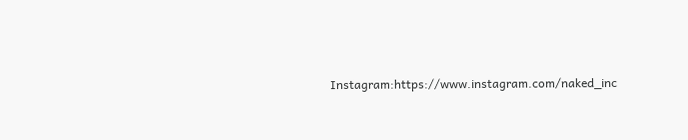Instagram:https://www.instagram.com/naked_inc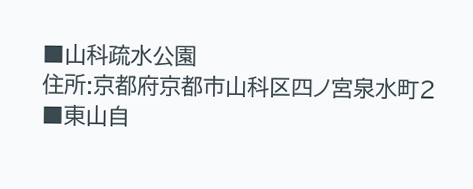■山科疏水公園
住所:京都府京都市山科区四ノ宮泉水町2
■東山自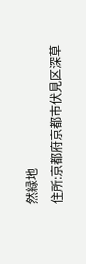然緑地
住所:京都府京都市伏見区深草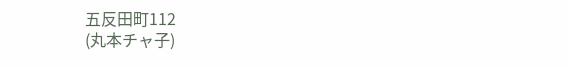五反田町112
(丸本チャ子)